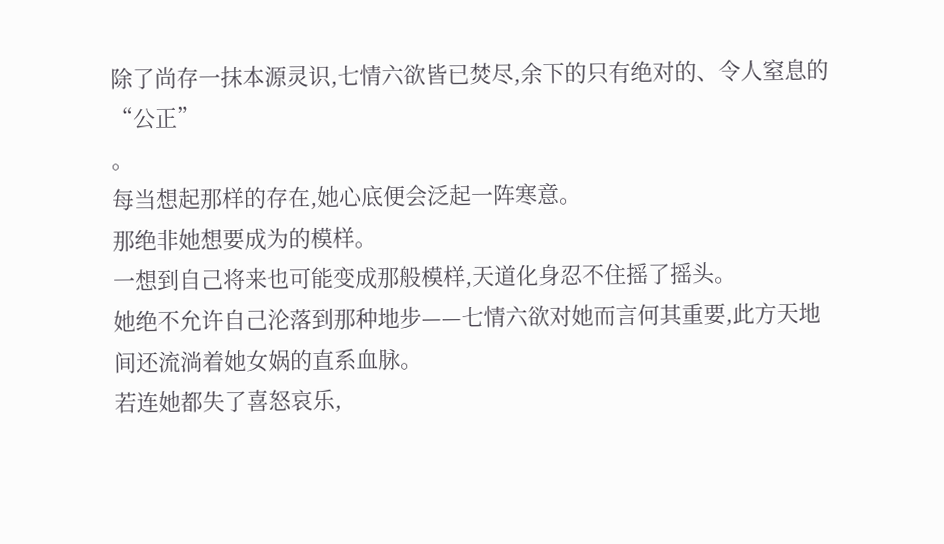除了尚存一抹本源灵识,七情六欲皆已焚尽,余下的只有绝对的、令人窒息的“公正”
。
每当想起那样的存在,她心底便会泛起一阵寒意。
那绝非她想要成为的模样。
一想到自己将来也可能变成那般模样,天道化身忍不住摇了摇头。
她绝不允许自己沦落到那种地步——七情六欲对她而言何其重要,此方天地间还流淌着她女娲的直系血脉。
若连她都失了喜怒哀乐,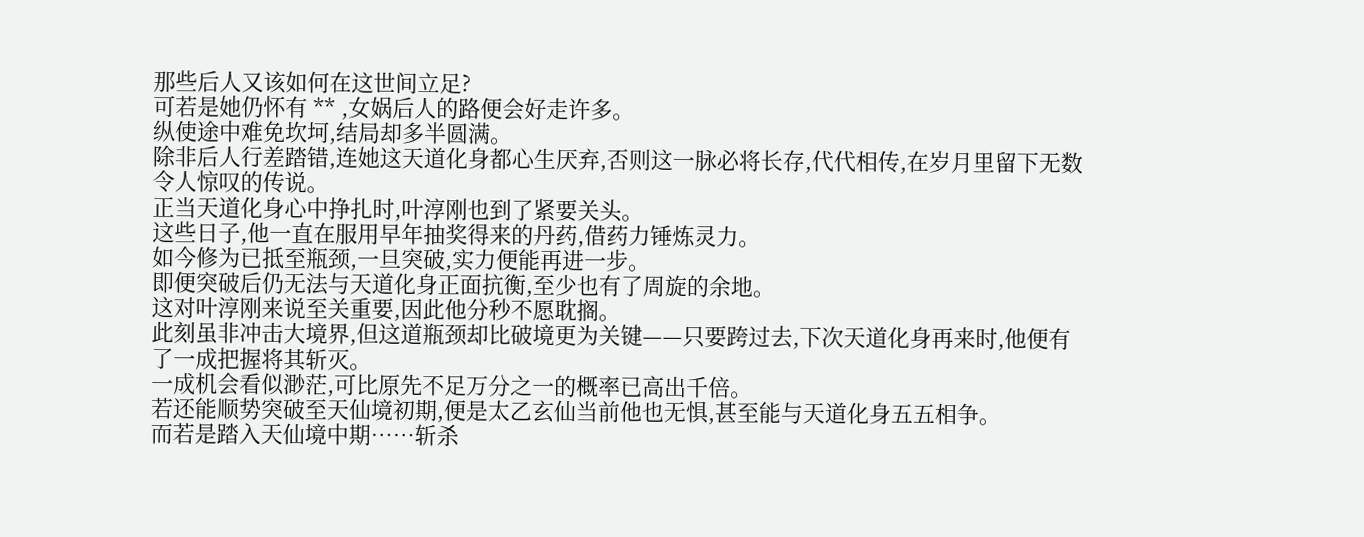那些后人又该如何在这世间立足?
可若是她仍怀有 ** ,女娲后人的路便会好走许多。
纵使途中难免坎坷,结局却多半圆满。
除非后人行差踏错,连她这天道化身都心生厌弃,否则这一脉必将长存,代代相传,在岁月里留下无数令人惊叹的传说。
正当天道化身心中挣扎时,叶淳刚也到了紧要关头。
这些日子,他一直在服用早年抽奖得来的丹药,借药力锤炼灵力。
如今修为已抵至瓶颈,一旦突破,实力便能再进一步。
即便突破后仍无法与天道化身正面抗衡,至少也有了周旋的余地。
这对叶淳刚来说至关重要,因此他分秒不愿耽搁。
此刻虽非冲击大境界,但这道瓶颈却比破境更为关键——只要跨过去,下次天道化身再来时,他便有了一成把握将其斩灭。
一成机会看似渺茫,可比原先不足万分之一的概率已高出千倍。
若还能顺势突破至天仙境初期,便是太乙玄仙当前他也无惧,甚至能与天道化身五五相争。
而若是踏入天仙境中期……斩杀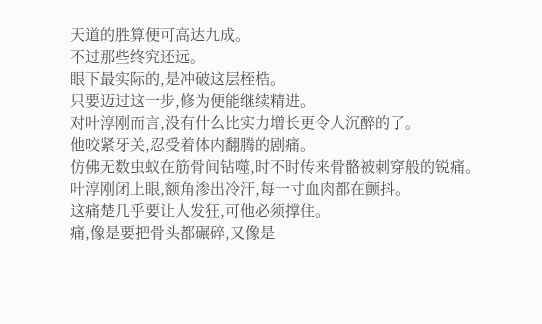天道的胜算便可高达九成。
不过那些终究还远。
眼下最实际的,是冲破这层桎梏。
只要迈过这一步,修为便能继续精进。
对叶淳刚而言,没有什么比实力增长更令人沉醉的了。
他咬紧牙关,忍受着体内翻腾的剧痛。
仿佛无数虫蚁在筋骨间钻噬,时不时传来骨骼被刺穿般的锐痛。
叶淳刚闭上眼,额角渗出冷汗,每一寸血肉都在颤抖。
这痛楚几乎要让人发狂,可他必须撑住。
痛,像是要把骨头都碾碎,又像是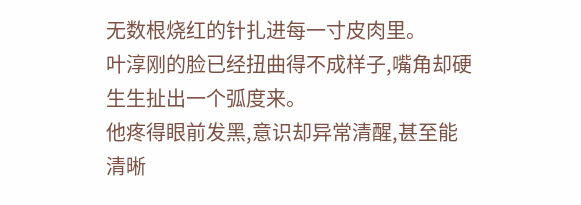无数根烧红的针扎进每一寸皮肉里。
叶淳刚的脸已经扭曲得不成样子,嘴角却硬生生扯出一个弧度来。
他疼得眼前发黑,意识却异常清醒,甚至能清晰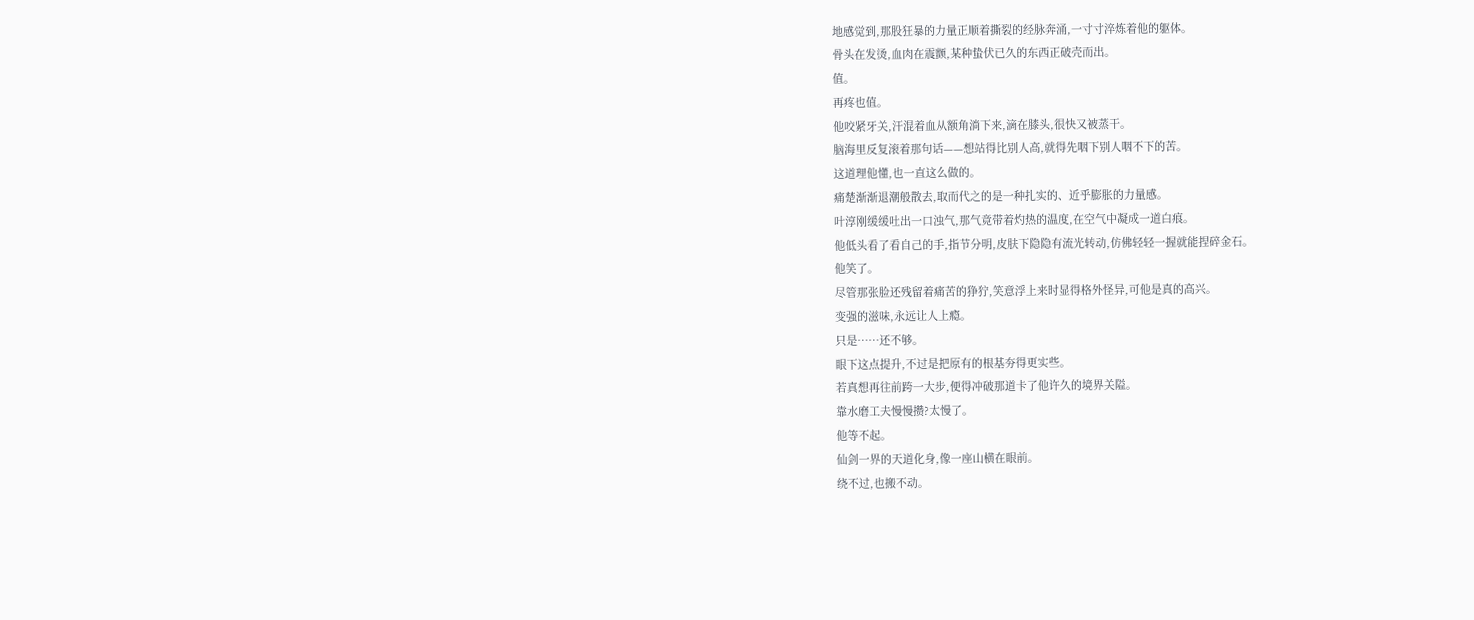地感觉到,那股狂暴的力量正顺着撕裂的经脉奔涌,一寸寸淬炼着他的躯体。
骨头在发烫,血肉在震颤,某种蛰伏已久的东西正破壳而出。
值。
再疼也值。
他咬紧牙关,汗混着血从额角淌下来,滴在膝头,很快又被蒸干。
脑海里反复滚着那句话——想站得比别人高,就得先咽下别人咽不下的苦。
这道理他懂,也一直这么做的。
痛楚渐渐退潮般散去,取而代之的是一种扎实的、近乎膨胀的力量感。
叶淳刚缓缓吐出一口浊气,那气竟带着灼热的温度,在空气中凝成一道白痕。
他低头看了看自己的手,指节分明,皮肤下隐隐有流光转动,仿佛轻轻一握就能捏碎金石。
他笑了。
尽管那张脸还残留着痛苦的狰狞,笑意浮上来时显得格外怪异,可他是真的高兴。
变强的滋味,永远让人上瘾。
只是……还不够。
眼下这点提升,不过是把原有的根基夯得更实些。
若真想再往前跨一大步,便得冲破那道卡了他许久的境界关隘。
靠水磨工夫慢慢攒?太慢了。
他等不起。
仙剑一界的天道化身,像一座山横在眼前。
绕不过,也搬不动。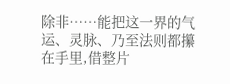除非……能把这一界的气运、灵脉、乃至法则都攥在手里,借整片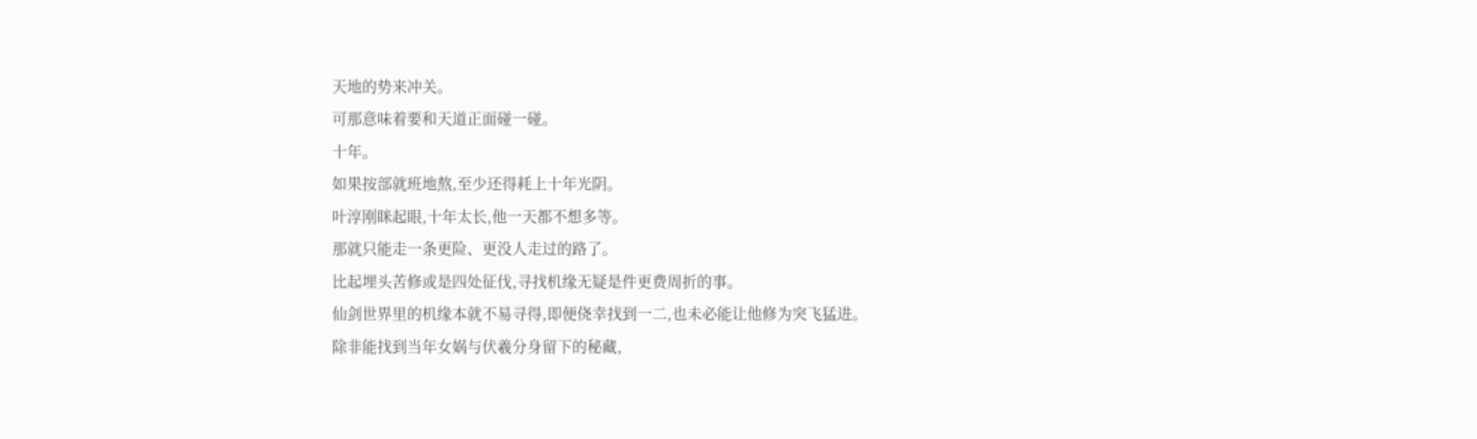天地的势来冲关。
可那意味着要和天道正面碰一碰。
十年。
如果按部就班地熬,至少还得耗上十年光阴。
叶淳刚眯起眼,十年太长,他一天都不想多等。
那就只能走一条更险、更没人走过的路了。
比起埋头苦修或是四处征伐,寻找机缘无疑是件更费周折的事。
仙剑世界里的机缘本就不易寻得,即便侥幸找到一二,也未必能让他修为突飞猛进。
除非能找到当年女娲与伏羲分身留下的秘藏,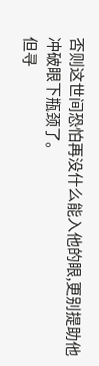否则这世间恐怕再没什么能入他的眼,更别提助他冲破眼下瓶颈了。
但寻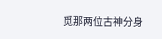觅那两位古神分身